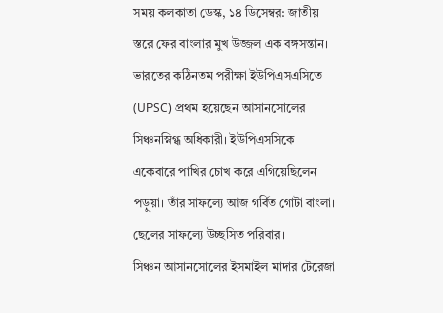সময় কলকাতা ডেস্ক, ১৪ ডিসেম্বর: জাতীয় স্তরে ফের বাংলার মুখ উজ্জল এক বঙ্গসন্তান। ভারতের কঠিনতম পরীক্ষা ইউপিএসএসিতে (UPSC) প্রথম হয়েছেন আসানসোলের সিঞ্চনস্নিগ্ধ অধিকারী। ইউপিএসসিকে একেবারে পাখির চোখ করে এগিয়েছিলেন পড়ুয়া। তাঁর সাফল্যে আজ গর্বিত গোটা বাংলা। ছেলের সাফল্যে উচ্ছসিত পরিবার।
সিঞ্চন আসানসোলের ইসমাইল মাদার টেরেজা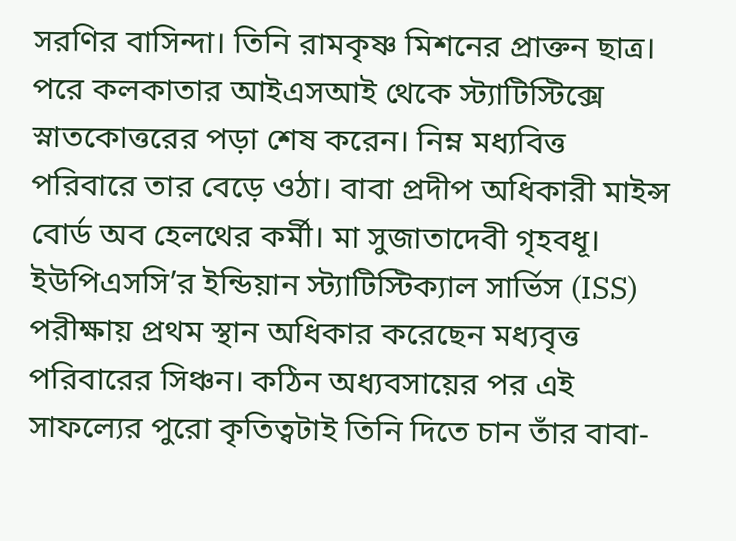সরণির বাসিন্দা। তিনি রামকৃষ্ণ মিশনের প্রাক্তন ছাত্র। পরে কলকাতার আইএসআই থেকে স্ট্যাটিস্টিক্সে স্নাতকোত্তরের পড়া শেষ করেন। নিম্ন মধ্যবিত্ত পরিবারে তার বেড়ে ওঠা। বাবা প্রদীপ অধিকারী মাইন্স বোর্ড অব হেলথের কর্মী। মা সুজাতাদেবী গৃহবধূ। ইউপিএসসি’র ইন্ডিয়ান স্ট্যাটিস্টিক্যাল সার্ভিস (ISS) পরীক্ষায় প্রথম স্থান অধিকার করেছেন মধ্যবৃত্ত পরিবারের সিঞ্চন। কঠিন অধ্যবসায়ের পর এই সাফল্যের পুরো কৃতিত্বটাই তিনি দিতে চান তাঁর বাবা-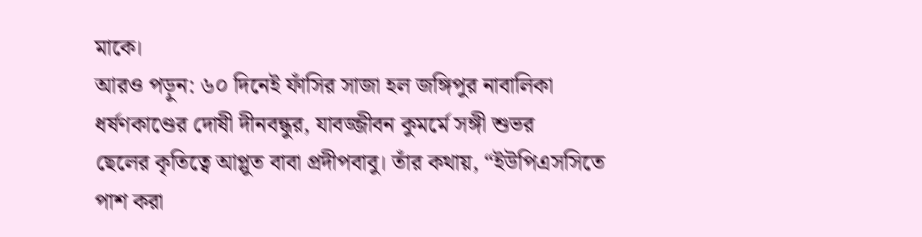মাকে।
আরও পড়ুন: ৬০ দিনেই ফাঁসির সাজা হল জঙ্গিপুর নাবালিকা ধর্ষণকাণ্ডের দোষী দীনবন্ধুর, যাবজ্জীবন কুমর্মে সঙ্গী শুভর
ছেলের কৃতিত্বে আপ্লুত বাবা প্রদীপবাবু। তাঁর কথায়, “ইউপিএসসিতে পাশ করা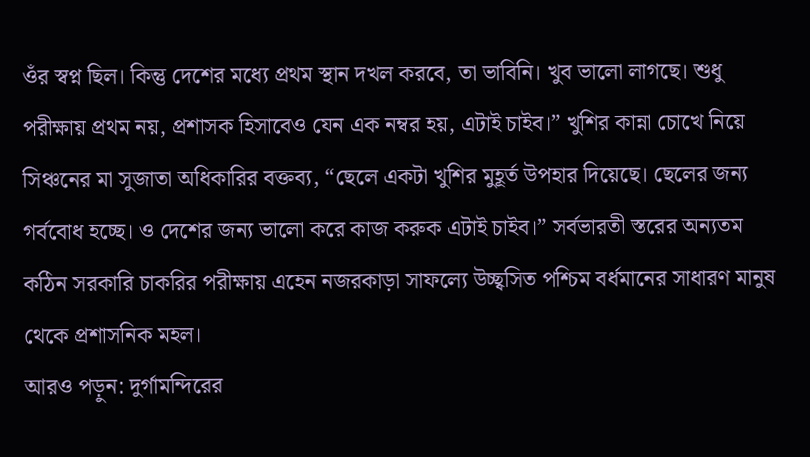ওঁর স্বপ্ন ছিল। কিন্তু দেশের মধ্যে প্রথম স্থান দখল করবে, তা ভাবিনি। খুব ভালো লাগছে। শুধু পরীক্ষায় প্রথম নয়, প্রশাসক হিসাবেও যেন এক নম্বর হয়, এটাই চাইব।” খুশির কান্না চোখে নিয়ে সিঞ্চনের মা সুজাতা অধিকারির বক্তব্য, “ছেলে একটা খুশির মুহূর্ত উপহার দিয়েছে। ছেলের জন্য গর্ববোধ হচ্ছে। ও দেশের জন্য ভালো করে কাজ করুক এটাই চাইব।” সর্বভারতী স্তরের অন্যতম কঠিন সরকারি চাকরির পরীক্ষায় এহেন নজরকাড়া সাফল্যে উচ্ছ্বসিত পশ্চিম বর্ধমানের সাধারণ মানুষ থেকে প্রশাসনিক মহল।
আরও পড়ুন: দুর্গামন্দিরের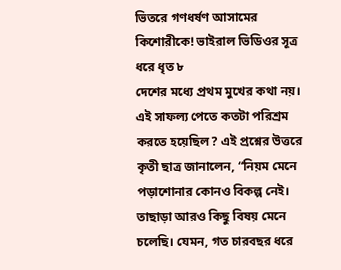ভিতরে গণধর্ষণ আসামের কিশোরীকে! ভাইরাল ভিডিওর সূত্র ধরে ধৃত ৮
দেশের মধ্যে প্রথম মুখের কথা নয়। এই সাফল্য পেতে কতটা পরিশ্রম করতে হয়েছিল? এই প্রশ্নের উত্তরে কৃতী ছাত্র জানালেন, “নিয়ম মেনে পড়াশোনার কোনও বিকল্প নেই। তাছাড়া আরও কিছু বিষয় মেনে চলেছি। যেমন, গত চারবছর ধরে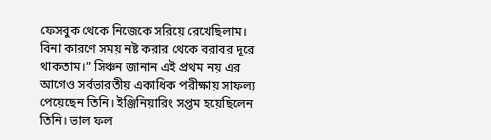ফেসবুক থেকে নিজেকে সরিয়ে রেখেছিলাম। বিনা কারণে সময় নষ্ট করার থেকে বরাবর দূরে থাকতাম।” সিঞ্চন জানান এই প্রথম নয় এর আগেও সর্বভারতীয় একাধিক পরীক্ষায় সাফল্য পেয়েছেন তিনি। ইঞ্জিনিয়ারিং সপ্তম হয়েছিলেন তিনি। ভাল ফল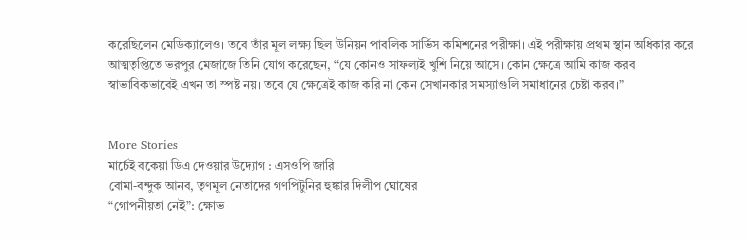করেছিলেন মেডিক্যালেও। তবে তাঁর মূল লক্ষ্য ছিল উনিয়ন পাবলিক সার্ভিস কমিশনের পরীক্ষা। এই পরীক্ষায় প্রথম স্থান অধিকার করে আত্মতৃপ্তিতে ভরপুর মেজাজে তিনি যোগ করেছেন, “যে কোনও সাফল্যই খুশি নিয়ে আসে। কোন ক্ষেত্রে আমি কাজ করব স্বাভাবিকভাবেই এখন তা স্পষ্ট নয়। তবে যে ক্ষেত্রেই কাজ করি না কেন সেখানকার সমস্যাগুলি সমাধানের চেষ্টা করব।”


More Stories
মার্চেই বকেয়া ডিএ দেওয়ার উদ্যোগ : এসওপি জারি
বোমা-বন্দুক আনব, তৃণমূল নেতাদের গণপিটুনির হুঙ্কার দিলীপ ঘোষের
“গোপনীয়তা নেই”: ক্ষোভ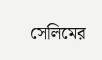সেলিমের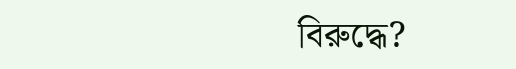বিরুদ্ধে?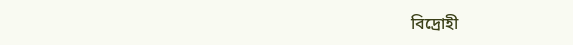বিদ্রোহী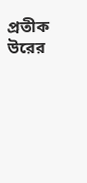প্রতীক উরের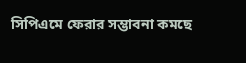সিপিএমে ফেরার সম্ভাবনা কমছে